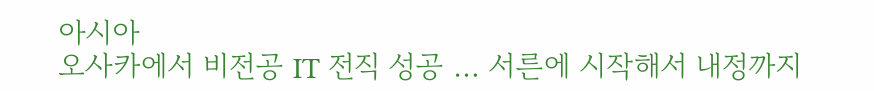아시아
오사카에서 비전공 IT 전직 성공 … 서른에 시작해서 내정까지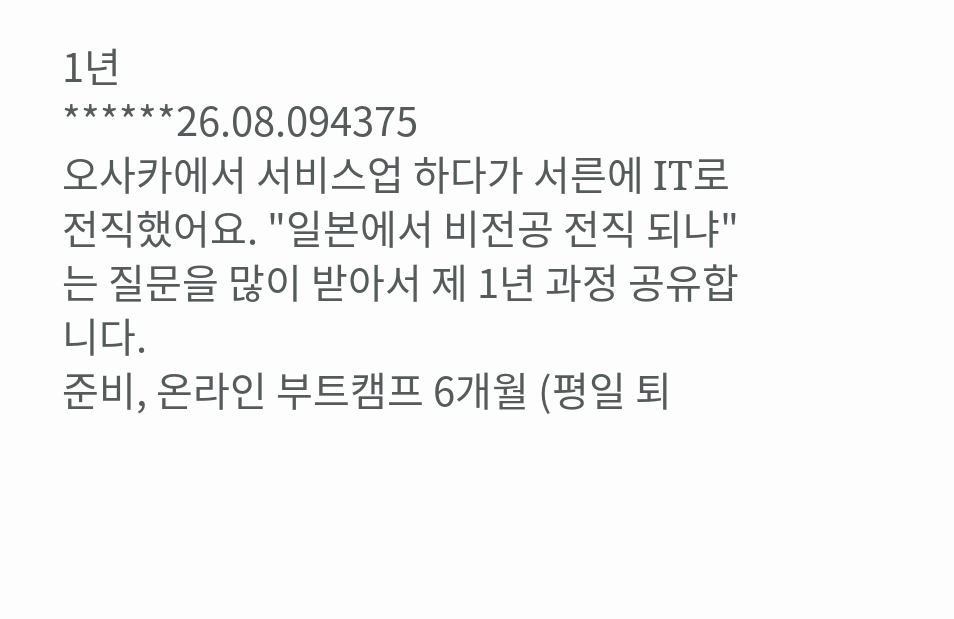1년
******26.08.094375
오사카에서 서비스업 하다가 서른에 IT로 전직했어요. "일본에서 비전공 전직 되냐"는 질문을 많이 받아서 제 1년 과정 공유합니다.
준비, 온라인 부트캠프 6개월 (평일 퇴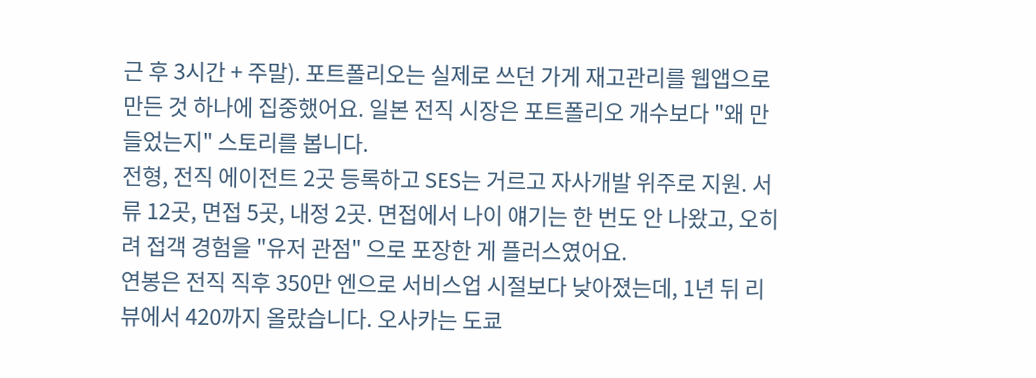근 후 3시간 + 주말). 포트폴리오는 실제로 쓰던 가게 재고관리를 웹앱으로 만든 것 하나에 집중했어요. 일본 전직 시장은 포트폴리오 개수보다 "왜 만들었는지" 스토리를 봅니다.
전형, 전직 에이전트 2곳 등록하고 SES는 거르고 자사개발 위주로 지원. 서류 12곳, 면접 5곳, 내정 2곳. 면접에서 나이 얘기는 한 번도 안 나왔고, 오히려 접객 경험을 "유저 관점" 으로 포장한 게 플러스였어요.
연봉은 전직 직후 350만 엔으로 서비스업 시절보다 낮아졌는데, 1년 뒤 리뷰에서 420까지 올랐습니다. 오사카는 도쿄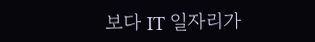보다 IT 일자리가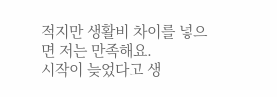적지만 생활비 차이를 넣으면 저는 만족해요.
시작이 늦었다고 생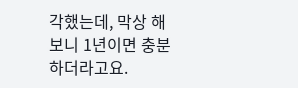각했는데, 막상 해 보니 1년이면 충분하더라고요.